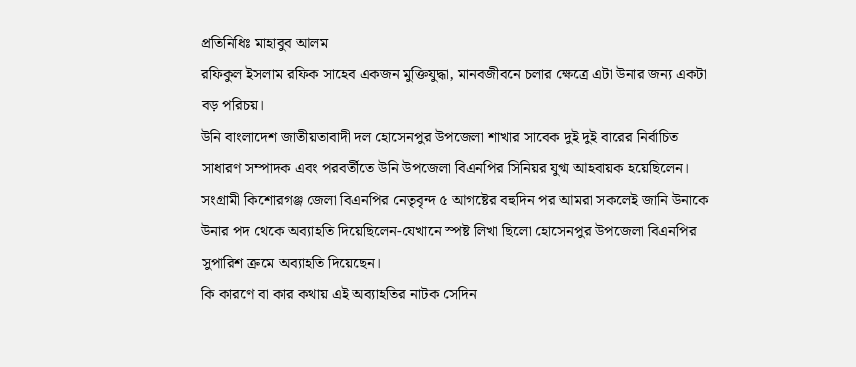প্রতিনিধিঃ মাহাবুব আলম
রফিকুল ইসলাম রফিক সাহেব একজন মুক্তিযুদ্ধা, মানবজীবনে চলার ক্ষেত্রে এটা উনার জন্য একটা বড় পরিচয়।
উনি বাংলাদেশ জাতীয়তাবাদী দল হোসেনপুর উপজেলা শাখার সাবেক দুই দুই বারের নির্বাচিত সাধারণ সম্পাদক এবং পরবর্তীতে উনি উপজেলা বিএনপির সিনিয়র যুগ্ম আহবায়ক হয়েছিলেন।
সংগ্রামী কিশোরগঞ্জ জেলা বিএনপির নেতৃবৃন্দ ৫ আগষ্টের বহুদিন পর আমরা সকলেই জানি উনাকে উনার পদ থেকে অব্যাহতি দিয়েছিলেন-যেখানে স্পষ্ট লিখা ছিলো হোসেনপুর উপজেলা বিএনপির সুপারিশ ক্রমে অব্যাহতি দিয়েছেন।
কি কারণে বা কার কথায় এই অব্যাহতির নাটক সেদিন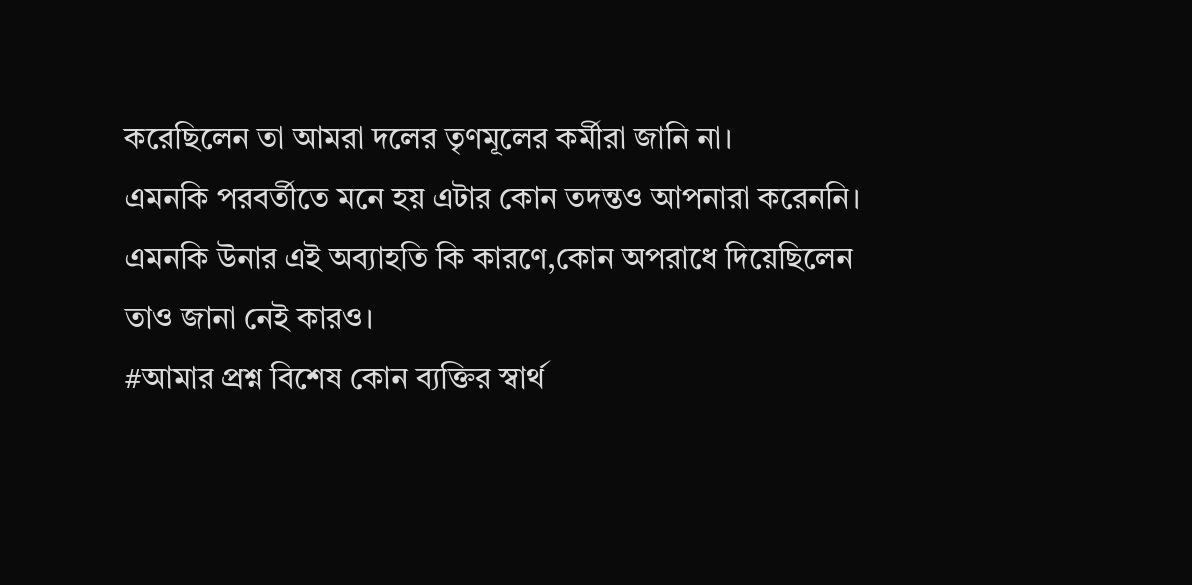করেছিলেন তা আমরা দলের তৃণমূলের কর্মীরা জানি না।
এমনকি পরবর্তীতে মনে হয় এটার কোন তদন্তও আপনারা করেননি। এমনকি উনার এই অব্যাহতি কি কারণে,কোন অপরাধে দিয়েছিলেন তাও জানা নেই কারও।
#আমার প্রশ্ন বিশেষ কোন ব্যক্তির স্বার্থ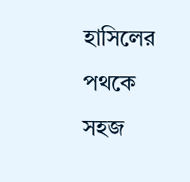হাসিলের পথকে সহজ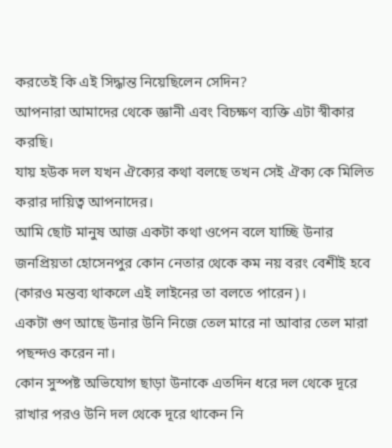করতেই কি এই সিদ্ধান্ত নিয়েছিলেন সেদিন?
আপনারা আমাদের থেকে জ্ঞানী এবং বিচক্ষণ ব্যক্তি এটা স্বীকার করছি।
যায় হউক দল যখন ঐক্যের কথা বলছে তখন সেই ঐক্য কে মিলিত করার দায়িত্ব আপনাদের।
আমি ছোট মানুষ আজ একটা কথা ওপেন বলে যাচ্ছি উনার জনপ্রিয়তা হোসেনপুর কোন নেতার থেকে কম নয় বরং বেশীই হবে (কারও মন্তব্য থাকলে এই লাইনের তা বলতে পারেন)।
একটা গুণ আছে উনার উনি নিজে তেল মারে না আবার তেল মারা পছন্দও করেন না।
কোন সুস্পষ্ট অভিযোগ ছাড়া উনাকে এতদিন ধরে দল থেকে দূরে রাখার পরও উনি দল থেকে দূরে থাকেন নি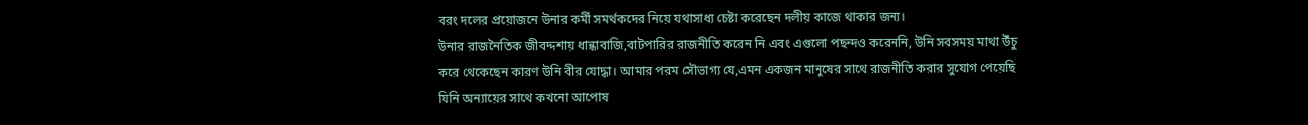বরং দলের প্রয়োজনে উনার কর্মী সমর্থকদের নিয়ে যথাসাধ্য চেষ্টা করেছেন দলীয় কাজে থাকার জন্য।
উনার রাজনৈতিক জীবদ্দশায় ধান্ধাবাজি,বাটপারির রাজনীতি করেন নি এবং এগুলো পছন্দও করেননি, উনি সবসময় মাথা উঁচু করে থেকেছেন কারণ উনি বীর যোদ্ধা। আমার পরম সৌভাগ্য যে,এমন একজন মানুষের সাথে রাজনীতি করার সুযোগ পেয়েছি যিনি অন্যায়ের সাথে কখনো আপোষ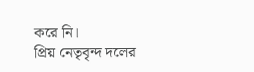করে নি।
প্রিয় নেতৃবৃন্দ দলের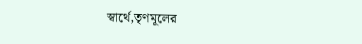স্বার্থে,তৃণমূলের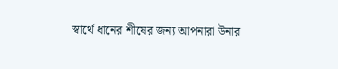স্বার্থে ধানের শীষের জন্য আপনারা উনার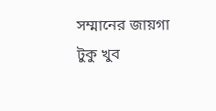সম্মানের জায়গা টুকু খুব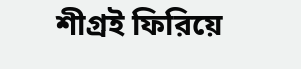শীগ্রই ফিরিয়ে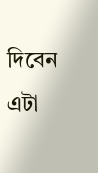দিবেন এটা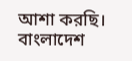আশা করছি।
বাংলাদেশ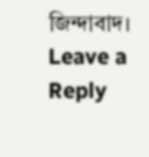জিন্দাবাদ।
Leave a Reply